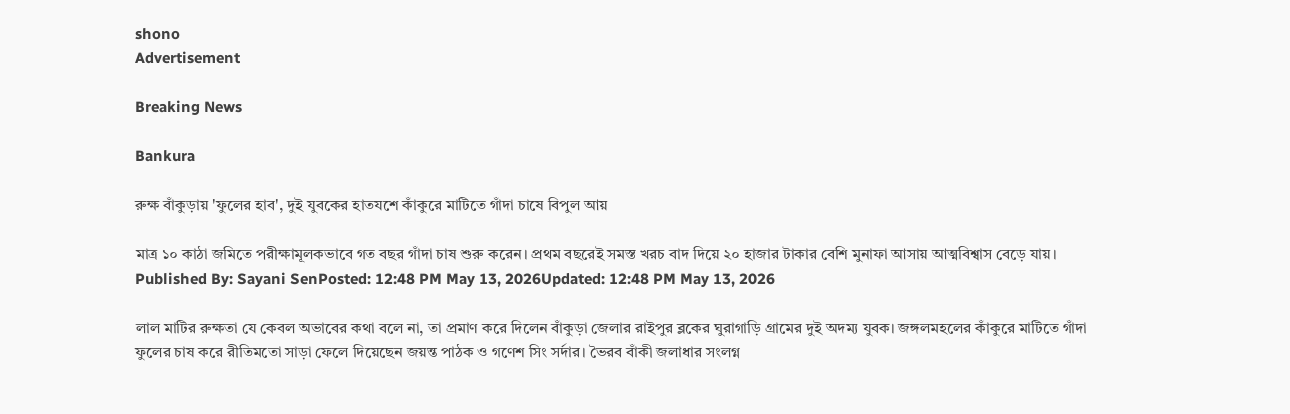shono
Advertisement

Breaking News

Bankura

রুক্ষ বাঁকুড়ায় 'ফুলের হাব', দুই যুবকের হাতযশে কাঁকুরে মাটিতে গাঁদা চাষে বিপুল আয়

মাত্র ১০ কাঠা জমিতে পরীক্ষামূলকভাবে গত বছর গাঁদা চাষ শুরু করেন। প্রথম বছরেই সমস্ত খরচ বাদ দিয়ে ২০ হাজার টাকার বেশি মুনাফা আসায় আত্মবিশ্বাস বেড়ে যায়।
Published By: Sayani SenPosted: 12:48 PM May 13, 2026Updated: 12:48 PM May 13, 2026

লাল মাটির রুক্ষতা যে কেবল অভাবের কথা বলে না, তা প্রমাণ করে দিলেন বাঁকুড়া জেলার রাইপুর ব্লকের ঘুরাগাড়ি গ্রামের দুই অদম্য যুবক। জঙ্গলমহলের কাঁকুরে মাটিতে গাঁদা ফুলের চাষ করে রীতিমতো সাড়া ফেলে দিয়েছেন জয়ন্ত পাঠক ও গণেশ সিং সর্দার। ভৈরব বাঁকী জলাধার সংলগ্ন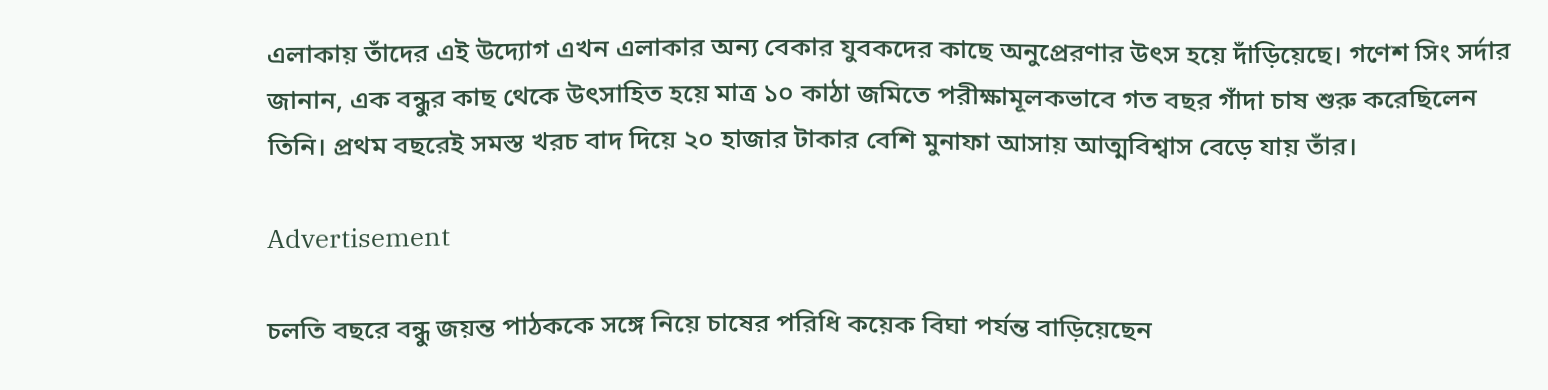এলাকায় তাঁদের এই উদ্যোগ এখন এলাকার অন্য বেকার যুবকদের কাছে অনুপ্রেরণার উৎস হয়ে দাঁড়িয়েছে। গণেশ সিং সর্দার জানান, এক বন্ধুর কাছ থেকে উৎসাহিত হয়ে মাত্র ১০ কাঠা জমিতে পরীক্ষামূলকভাবে গত বছর গাঁদা চাষ শুরু করেছিলেন তিনি। প্রথম বছরেই সমস্ত খরচ বাদ দিয়ে ২০ হাজার টাকার বেশি মুনাফা আসায় আত্মবিশ্বাস বেড়ে যায় তাঁর।

Advertisement

চলতি বছরে বন্ধু জয়ন্ত পাঠককে সঙ্গে নিয়ে চাষের পরিধি কয়েক বিঘা পর্যন্ত বাড়িয়েছেন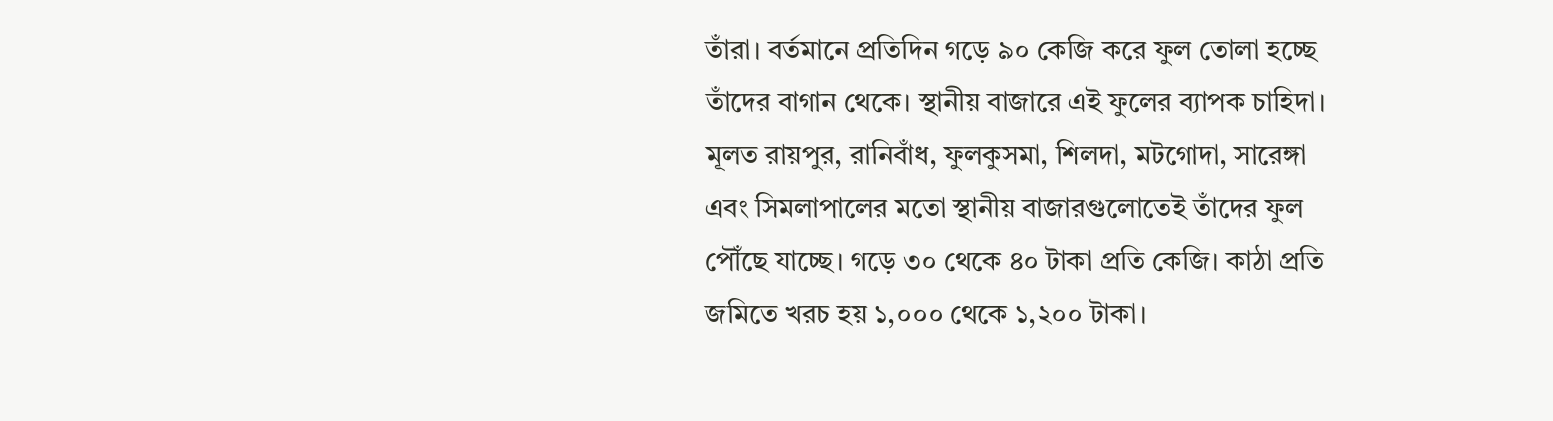তাঁরা। বর্তমানে প্রতিদিন গড়ে ৯০ কেজি করে ফুল তোলা হচ্ছে তাঁদের বাগান থেকে। স্থানীয় বাজারে এই ফুলের ব্যাপক চাহিদা। মূলত রায়পুর, রানিবাঁধ, ফুলকুসমা, শিলদা, মটগোদা, সারেঙ্গা এবং সিমলাপালের মতো স্থানীয় বাজারগুলোতেই তাঁদের ফুল পৌঁছে যাচ্ছে। গড়ে ৩০ থেকে ৪০ টাকা প্রতি কেজি। কাঠা প্রতি জমিতে খরচ হয় ১,০০০ থেকে ১,২০০ টাকা।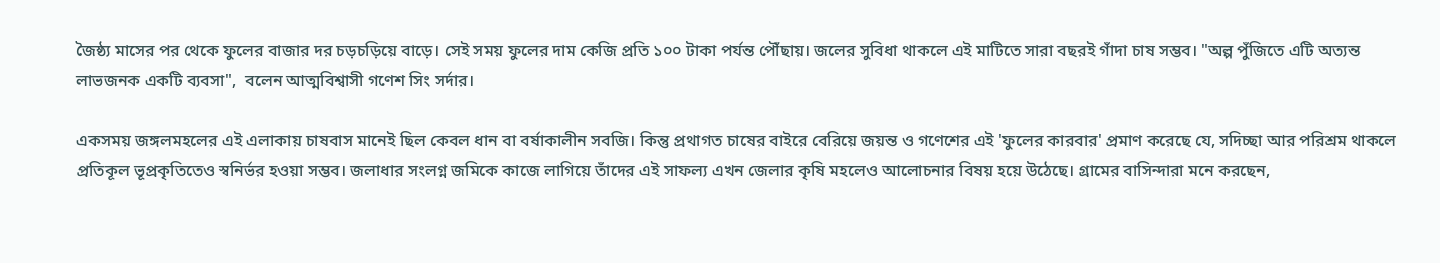জৈষ্ঠ্য মাসের পর থেকে ফুলের বাজার দর চড়চড়িয়ে বাড়ে। সেই সময় ফুলের দাম কেজি প্রতি ১০০ টাকা পর্যন্ত পৌঁছায়। জলের সুবিধা থাকলে এই মাটিতে সারা বছরই গাঁদা চাষ সম্ভব। "অল্প পুঁজিতে এটি অত্যন্ত লাভজনক একটি ব্যবসা",  বলেন আত্মবিশ্বাসী গণেশ সিং সর্দার।

একসময় জঙ্গলমহলের এই এলাকায় চাষবাস মানেই ছিল কেবল ধান বা বর্ষাকালীন সবজি। কিন্তু প্রথাগত চাষের বাইরে বেরিয়ে জয়ন্ত ও গণেশের এই 'ফুলের কারবার' প্রমাণ করেছে যে, সদিচ্ছা আর পরিশ্রম থাকলে প্রতিকূল ভূপ্রকৃতিতেও স্বনির্ভর হওয়া সম্ভব। জলাধার সংলগ্ন জমিকে কাজে লাগিয়ে তাঁদের এই সাফল্য এখন জেলার কৃষি মহলেও আলোচনার বিষয় হয়ে উঠেছে। গ্রামের বাসিন্দারা মনে করছেন,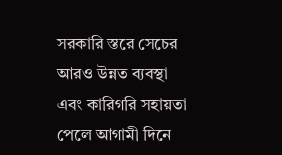সরকারি স্তরে সেচের আরও উন্নত ব্যবস্থা এবং কারিগরি সহায়তা পেলে আগামী দিনে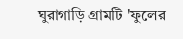ঘুরাগাড়ি গ্রামটি 'ফুলের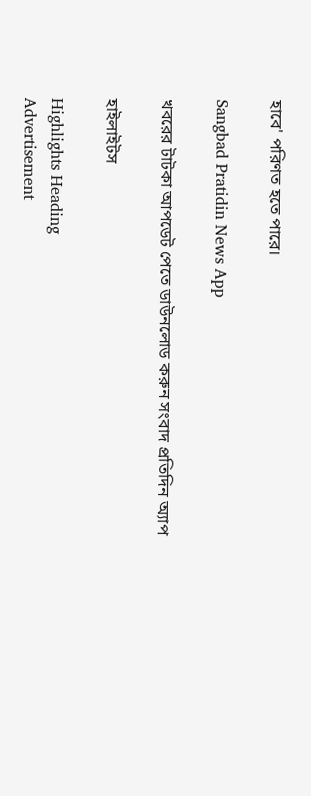হাবে' পরিণত হতে পারে।

Sangbad Pratidin News App

খবরের টাটকা আপডেট পেতে ডাউনলোড করুন সংবাদ প্রতিদিন অ্যাপ

হাইলাইটস

Highlights Heading
Advertisement